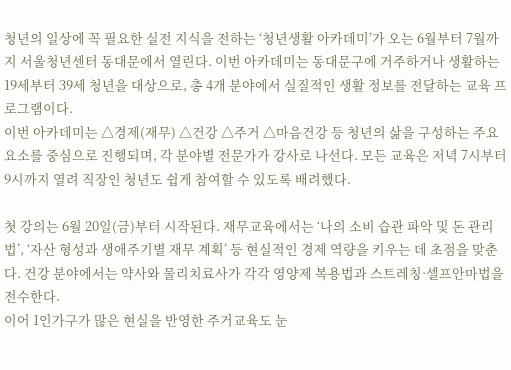청년의 일상에 꼭 필요한 실전 지식을 전하는 ‘청년생활 아카데미’가 오는 6월부터 7월까지 서울청년센터 동대문에서 열린다. 이번 아카데미는 동대문구에 거주하거나 생활하는 19세부터 39세 청년을 대상으로, 총 4개 분야에서 실질적인 생활 정보를 전달하는 교육 프로그램이다.
이번 아카데미는 △경제(재무) △건강 △주거 △마음건강 등 청년의 삶을 구성하는 주요 요소를 중심으로 진행되며, 각 분야별 전문가가 강사로 나선다. 모든 교육은 저녁 7시부터 9시까지 열려 직장인 청년도 쉽게 참여할 수 있도록 배려했다.

첫 강의는 6월 20일(금)부터 시작된다. 재무교육에서는 ‘나의 소비 습관 파악 및 돈 관리법’, ‘자산 형성과 생애주기별 재무 계획’ 등 현실적인 경제 역량을 키우는 데 초점을 맞춘다. 건강 분야에서는 약사와 물리치료사가 각각 영양제 복용법과 스트레칭·셀프안마법을 전수한다.
이어 1인가구가 많은 현실을 반영한 주거교육도 눈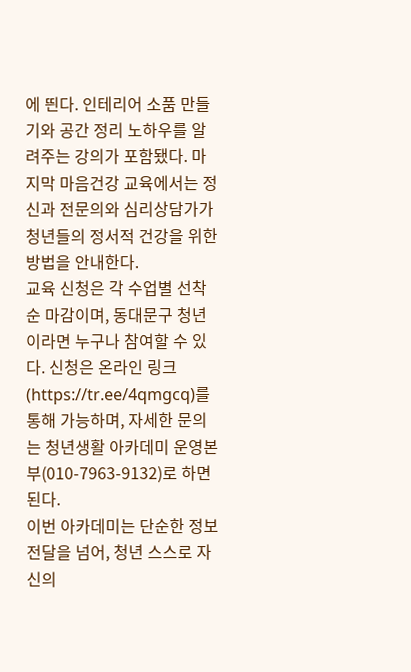에 띈다. 인테리어 소품 만들기와 공간 정리 노하우를 알려주는 강의가 포함됐다. 마지막 마음건강 교육에서는 정신과 전문의와 심리상담가가 청년들의 정서적 건강을 위한 방법을 안내한다.
교육 신청은 각 수업별 선착순 마감이며, 동대문구 청년이라면 누구나 참여할 수 있다. 신청은 온라인 링크(https://tr.ee/4qmgcq)를 통해 가능하며, 자세한 문의는 청년생활 아카데미 운영본부(010-7963-9132)로 하면 된다.
이번 아카데미는 단순한 정보 전달을 넘어, 청년 스스로 자신의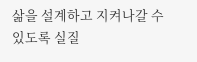삶을 설계하고 지켜나갈 수 있도록 실질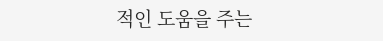적인 도움을 주는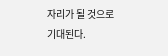자리가 될 것으로 기대된다.